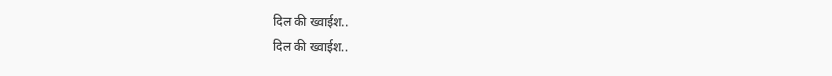दिल की ख्वाईश..
दिल की ख्वाईश..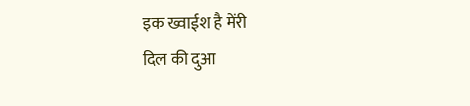इक ख्वाईश है मेंरी
दिल की दुआ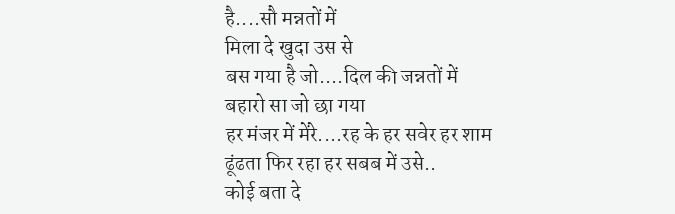है....सौ मन्नतों में
मिला दे खुदा उस से
बस गया है जो....दिल की जन्नतों में
बहारो सा जो छा गया
हर मंजर में मेंरे....रह के हर सवेर हर शाम
ढूंढता फिर रहा हर सबब में उसे..
कोई बता दे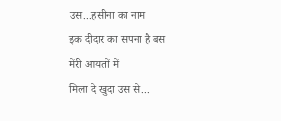उस...हसीना का नाम
इक दीदार का सपना है बस
मेंरी आयतों में
मिला दे खुदा उस से...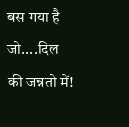बस गया है जो....दिल की जन्नतो में!